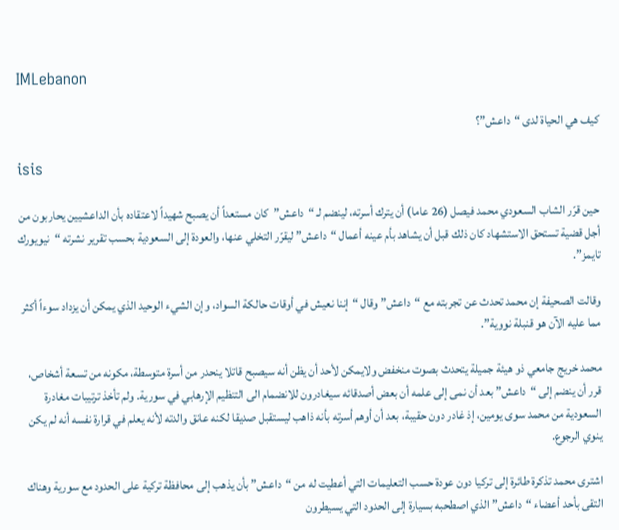IMLebanon

كيف هي الحياة لدى “داعش”؟

isis

حين قرّر الشاب السعودي محمد فيصل (26 عاما) أن يترك أسرته، لينضم لـ “داعش”كان مستعداً أن يصبح شهيداً لاعتقاده بأن الداعشيين يحاربون من أجل قضية تستحق الاستشهاد كان ذلك قبل أن يشاهد بأم عينه أعمال “داعش” ليقرّر التخلي عنها، والعودة إلى السعودية بحسب تقرير نشرته “نيويورك تايمز”.

وقالت الصحيفة إن محمد تحدث عن تجربته مع “داعش” وقال “إننا نعيش في أوقات حالكة السواد، وإن الشيء الوحيد الذي يمكن أن يزداد سوءاً أكثر مما عليه الآن هو قنبلة نووية”.

محمد خريج جامعي ذو هيئة جميلة يتحدث بصوت منخفض ولايمكن لأحد أن يظن أنه سيصبح قاتلا ينحدر من أسرة متوسطة، مكونه من تسعة أشخاص، قرر أن ينضم إلى “داعش” بعد أن نمى إلى علمه أن بعض أصدقائه سيغادرون للانضمام الى التنظيم الإرهابي في سورية. ولم تأخذ ترتيبات مغادرة السعودية من محمد سوى يومين، إذ غادر دون حقيبة، بعد أن أوهم أسرته بأنه ذاهب ليستقبل صديقا لكنه عانق والدته لأنه يعلم في قرارة نفسه أنه لم يكن ينوي الرجوع.

اشترى محمد تذكرة طائرة إلى تركيا دون عودة حسب التعليمات التي أعطيت له من “داعش” بأن يذهب إلى محافظة تركية على الحدود مع سورية وهناك التقى بأحد أعضاء “داعش” الذي اصطحبه بسيارة إلى الحدود التي يسيطرون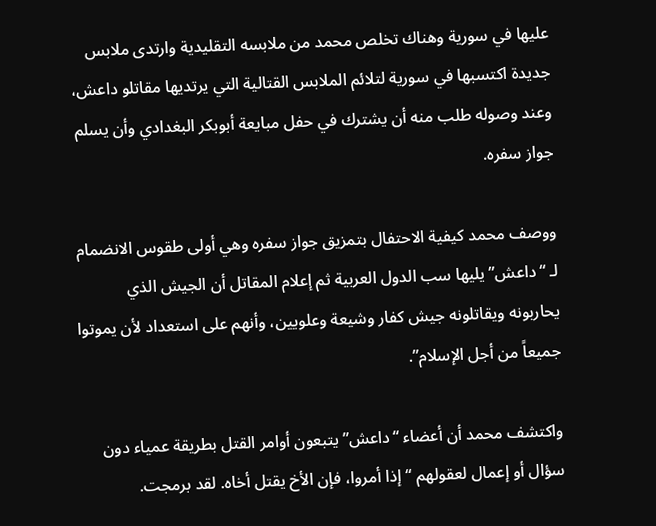عليها في سورية وهناك تخلص محمد من ملابسه التقليدية وارتدى ملابس جديدة اكتسبها في سورية لتلائم الملابس القتالية التي يرتديها مقاتلو داعش، وعند وصوله طلب منه أن يشترك في حفل مبايعة أبوبكر البغدادي وأن يسلم جواز سفره.

ووصف محمد كيفية الاحتفال بتمزيق جواز سفره وهي أولى طقوس الانضمام لـ “داعش” يليها سب الدول العربية ثم إعلام المقاتل أن الجيش الذي يحاربونه ويقاتلونه جيش كفار وشيعة وعلويين، وأنهم على استعداد لأن يموتوا جميعاً من أجل الإسلام”.

واكتشف محمد أن أعضاء “داعش” يتبعون أوامر القتل بطريقة عمياء دون سؤال أو إعمال لعقولهم “إذا أمروا، فإن الأخ يقتل أخاه. لقد برمجت.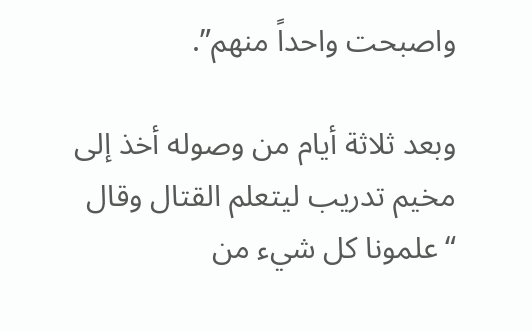واصبحت واحداً منهم”.

وبعد ثلاثة أيام من وصوله أخذ إلى مخيم تدريب ليتعلم القتال وقال “علمونا كل شيء من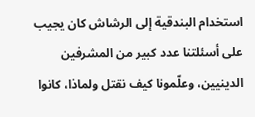استخدام البندقية إلى الرشاش كان يجيب على أسئلتنا عدد كبير من المشرفين الدينيين، وعلّمونا كيف نقتل ولماذا، كانوا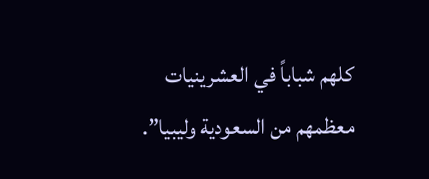كلهم شباباً في العشرينيات معظمهم من السعودية وليبيا”.